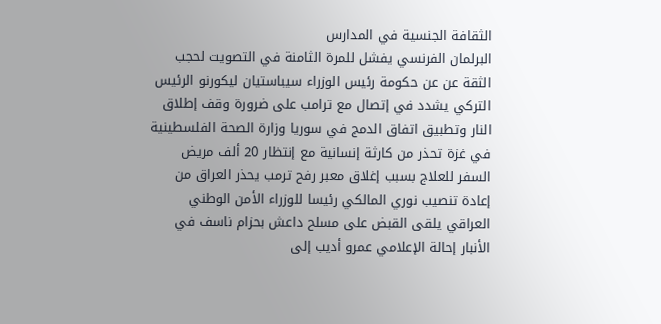الثقافة الجنسية في المدارس
البرلمان الفرنسي يفشل للمرة الثامنة في التصويت لحجب الثقة عن عن حكومة رئيس الوزراء سيباستيان ليكورنو الرئيس التركي يشدد في إتصال مع ترامب على ضرورة وقف إطلاق النار وتطبيق اتفاق الدمج في سوريا وزارة الصحة الفلسطينية في غزة تحذر من كارثة إنسانية مع إنتظار 20 ألف مريض السفر للعلاج بسبب إغلاق معبر رفح ترمب يحذر العراق من إعادة تنصيب نوري المالكي رئيسا للوزراء الأمن الوطني العراقي يلقى القبض على مسلح داعش بحزام ناسف في الأنبار إحالة الإعلامي عمرو أديب إلى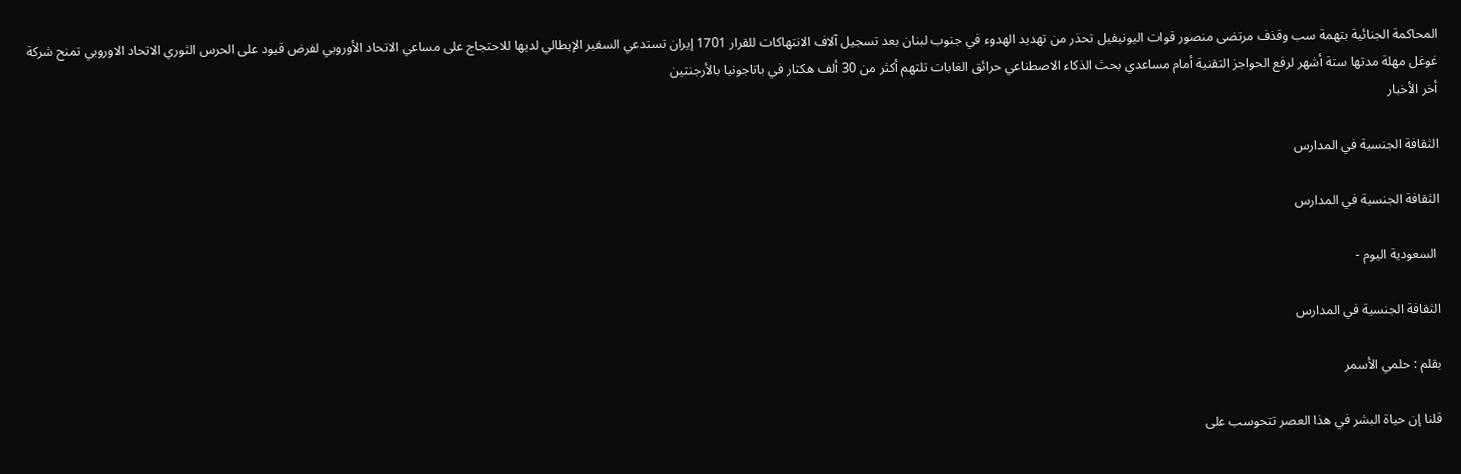المحاكمة الجنائية بتهمة سب وقذف مرتضى منصور قوات اليونيفيل تحذر من تهديد الهدوء في جنوب لبنان بعد تسجيل آلاف الانتهاكات للقرار 1701 إيران تستدعي السفير الإيطالي لديها للاحتجاج على مساعي الاتحاد الأوروبي لفرض قيود على الحرس الثوري الاتحاد الاوروبي تمنح شركة غوغل مهلة مدتها ستة أشهر لرفع الحواجز التقنية أمام مساعدي بحث الذكاء الاصطناعي حرائق الغابات تلتهم أكثر من 30 ألف هكتار في باتاجونيا بالأرجنتين
أخر الأخبار

الثقافة الجنسية في المدارس

الثقافة الجنسية في المدارس

 السعودية اليوم -

الثقافة الجنسية في المدارس

بقلم : حلمي الأسمر

قلنا إن حياة البشر في هذا العصر تتحوسب على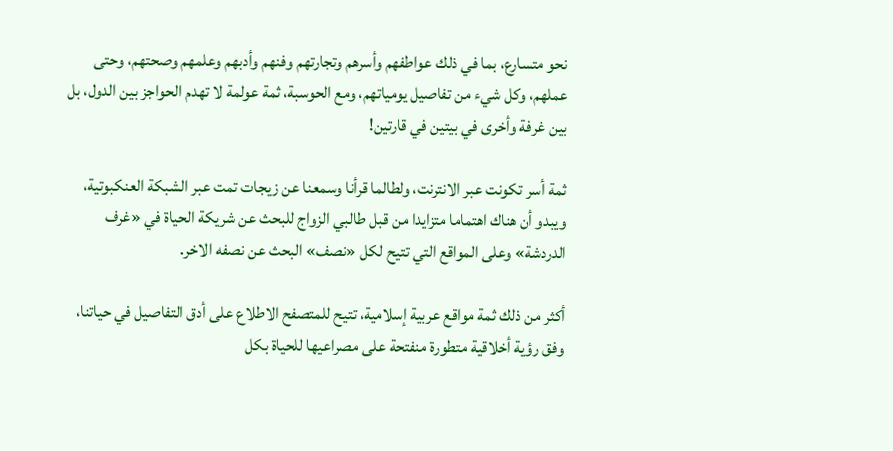نحو متسارع، بما في ذلك عواطفهم وأسرهم وتجارتهم وفنهم وأدبهم وعلمهم وصحتهم، وحتى عملهم، وكل شيء من تفاصيل يومياتهم، ومع الحوسبة، ثمة عولمة لا تهدم الحواجز بين الدول، بل بين غرفة وأخرى في بيتين في قارتين!

ثمة أسر تكونت عبر الانترنت، ولطالما قرأنا وسمعنا عن زيجات تمت عبر الشبكة العنكبوتية، ويبدو أن هناك اهتماما متزايدا من قبل طالبي الزواج للبحث عن شريكة الحياة في «غرف الدردشة» وعلى المواقع التي تتيح لكل «نصف» البحث عن نصفه الاخر.

أكثر من ذلك ثمة مواقع عربية إسلامية، تتيح للمتصفح الاطلاع على أدق التفاصيل في حياتنا، وفق رؤية أخلاقية متطورة منفتحة على مصراعيها للحياة بكل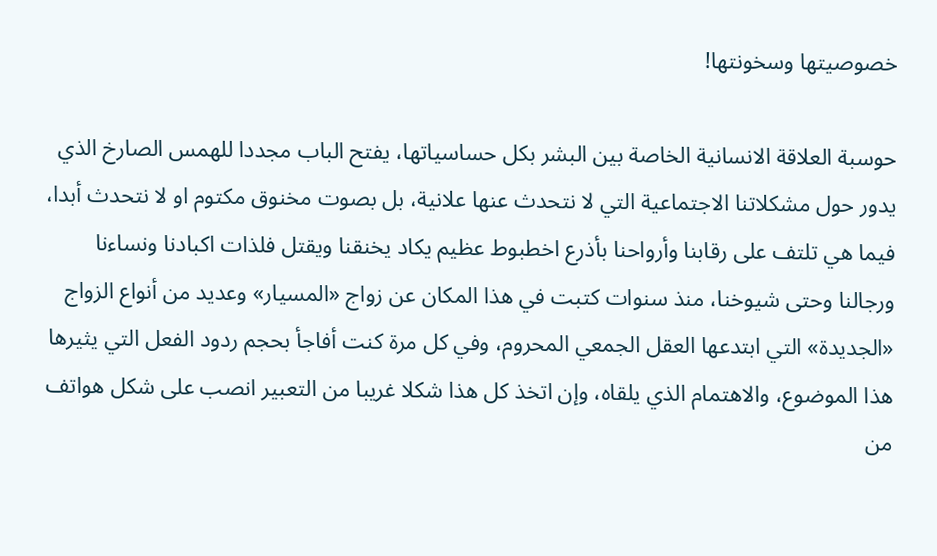خصوصيتها وسخونتها!

حوسبة العلاقة الانسانية الخاصة بين البشر بكل حساسياتها، يفتح الباب مجددا للهمس الصارخ الذي يدور حول مشكلاتنا الاجتماعية التي لا نتحدث عنها علانية، بل بصوت مخنوق مكتوم او لا نتحدث أبدا، فيما هي تلتف على رقابنا وأرواحنا بأذرع اخطبوط عظيم يكاد يخنقنا ويقتل فلذات اكبادنا ونساءنا ورجالنا وحتى شيوخنا، منذ سنوات كتبت في هذا المكان عن زواج «المسيار» وعديد من أنواع الزواج «الجديدة» التي ابتدعها العقل الجمعي المحروم، وفي كل مرة كنت أفاجأ بحجم ردود الفعل التي يثيرها هذا الموضوع، والاهتمام الذي يلقاه، وإن اتخذ كل هذا شكلا غريبا من التعبير انصب على شكل هواتف من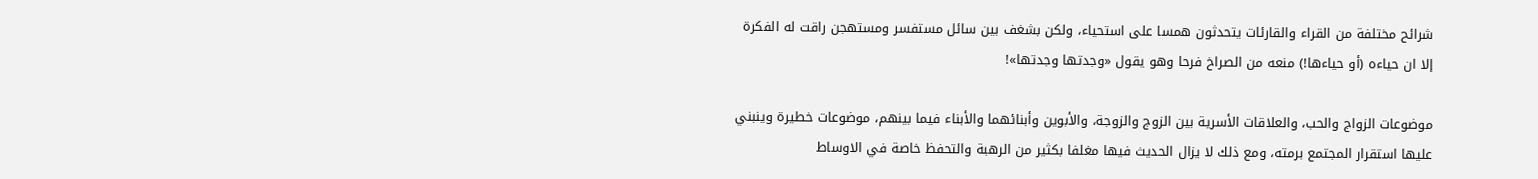شرائح مختلفة من القراء والقارئات يتحدثون همسا على استحياء، ولكن بشغف بين سائل مستفسر ومستهجن راقت له الفكرة إلا ان حياءه (أو حياءها!) منعه من الصراخ فرحا وهو يقول «وجدتها وجدتها»!

موضوعات الزواج والحب، والعلاقات الأسرية بين الزوج والزوجة، والأبوين وأبنائهما والأبناء فيما بينهم، موضوعات خطيرة وينبني عليها استقرار المجتمع برمته، ومع ذلك لا يزال الحديث فيها مغلفا بكثير من الرهبة والتحفظ خاصة في الاوساط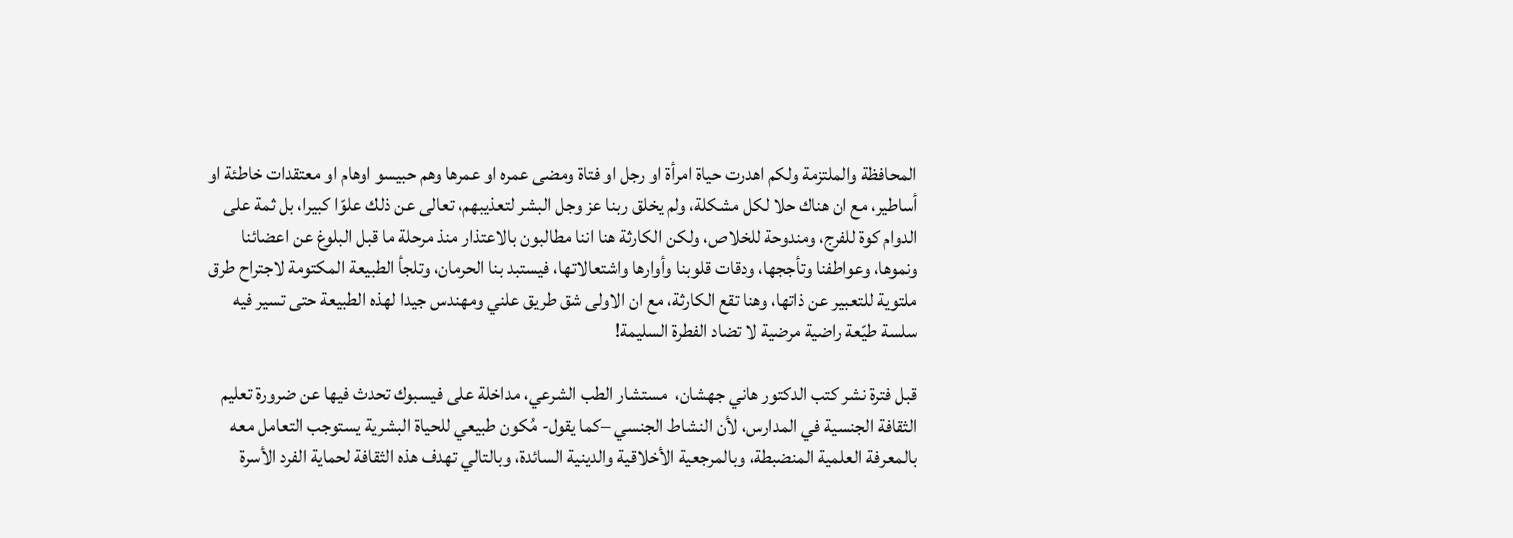المحافظة والملتزمة ولكم اهدرت حياة امرأة او رجل او فتاة ومضى عمره او عمرها وهم حبيسو اوهام او معتقدات خاطئة او أساطير، مع ان هناك حلا لكل مشكلة، ولم يخلق ربنا عز وجل البشر لتعذيبهم، تعالى عن ذلك علوّا كبيرا، بل ثمة على الدوام كوة للفرج، ومندوحة للخلاص، ولكن الكارثة هنا اننا مطالبون بالاعتذار منذ مرحلة ما قبل البلوغ عن اعضائنا ونموها، وعواطفنا وتأججها، ودقات قلوبنا وأوارها واشتعالاتها، فيستبد بنا الحرمان، وتلجأ الطبيعة المكتومة لاجتراح طرق ملتوية للتعبير عن ذاتها، وهنا تقع الكارثة، مع ان الاولى شق طريق علني ومهندس جيدا لهذه الطبيعة حتى تسير فيه سلسة طيّعة راضية مرضية لا تضاد الفطرة السليمة!

قبل فترة نشر كتب الدكتور هاني جهشان،  مستشار الطب الشرعي، مداخلة على فيسبوك تحدث فيها عن ضرورة تعليم الثقافة الجنسية في المدارس، لأن النشاط الجنسي –كما يقول- مُكون طبيعي للحياة البشرية يستوجب التعامل معه بالمعرفة العلمية المنضبطة، وبالمرجعية الأخلاقية والدينية السائدة، وبالتالي تهدف هذه الثقافة لحماية الفرد الأسرة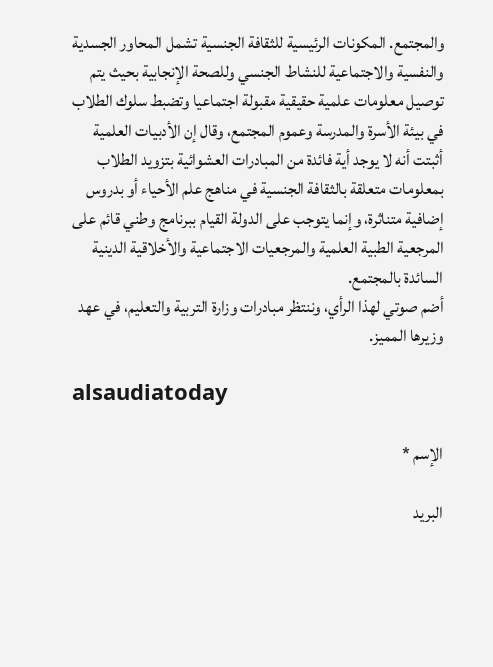والمجتمع. المكونات الرئيسية للثقافة الجنسية تشمل المحاور الجسدية والنفسية والاجتماعية للنشاط الجنسي وللصحة الإنجابية بحيث يتم توصيل معلومات علمية حقيقية مقبولة اجتماعيا وتضبط سلوك الطلاب في بيئة الأسرة والمدرسة وعموم المجتمع، وقال إن الأدبيات العلمية أثبتت أنه لا يوجد أية فائدة من المبادرات العشوائية بتزويد الطلاب بمعلومات متعلقة بالثقافة الجنسية في مناهج علم الأحياء أو بدروس إضافية متناثرة، وإنما يتوجب على الدولة القيام ببرنامج وطني قائم على المرجعية الطبية العلمية والمرجعيات الاجتماعية والأخلاقية الدينية السائدة بالمجتمع.
أضم صوتي لهذا الرأي، وننتظر مبادرات وزارة التربية والتعليم، في عهد وزيرها المميز.

alsaudiatoday

الإسم *

البريد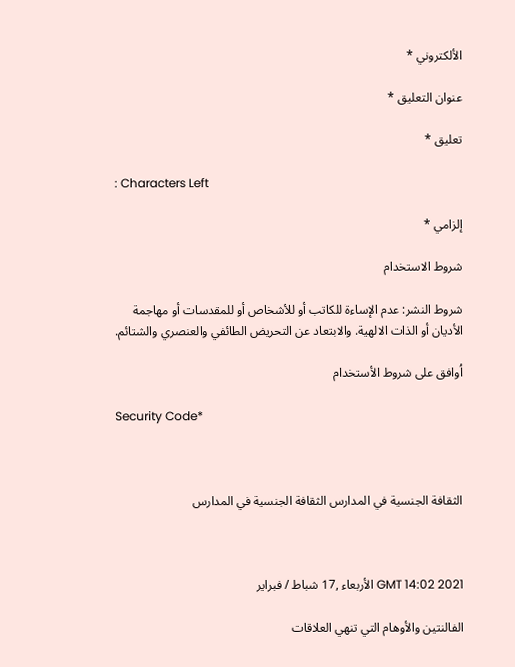الألكتروني *

عنوان التعليق *

تعليق *

: Characters Left

إلزامي *

شروط الاستخدام

شروط النشر: عدم الإساءة للكاتب أو للأشخاص أو للمقدسات أو مهاجمة الأديان أو الذات الالهية. والابتعاد عن التحريض الطائفي والعنصري والشتائم.

اُوافق على شروط الأستخدام

Security Code*



الثقافة الجنسية في المدارس الثقافة الجنسية في المدارس



GMT 14:02 2021 الأربعاء ,17 شباط / فبراير

الفالنتين والأوهام التي تنهي العلاقات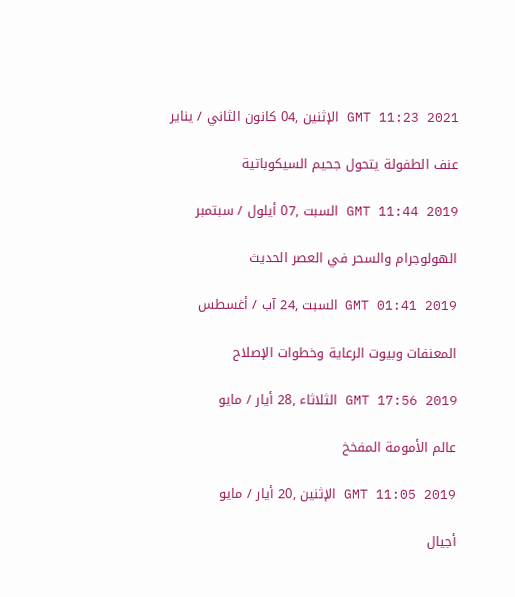GMT 11:23 2021 الإثنين ,04 كانون الثاني / يناير

عنف الطفولة يتحول جحيم السيكوباتية

GMT 11:44 2019 السبت ,07 أيلول / سبتمبر

الهولوجرام والسحر في العصر الحديث

GMT 01:41 2019 السبت ,24 آب / أغسطس

المعنفات وبيوت الرعاية وخطوات الإصلاح

GMT 17:56 2019 الثلاثاء ,28 أيار / مايو

عالم الأمومة المفخخ

GMT 11:05 2019 الإثنين ,20 أيار / مايو

أجيال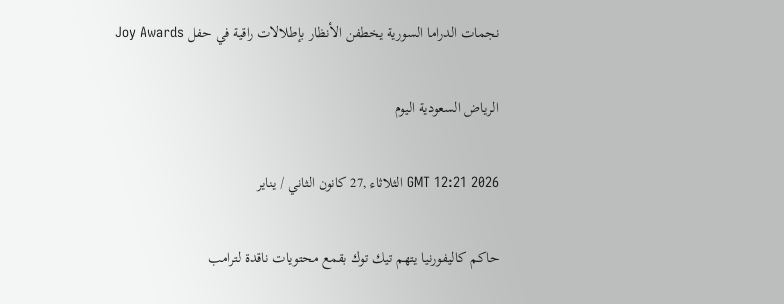نجمات الدراما السورية يخطفن الأنظار بإطلالات راقية في حفل Joy Awards

الرياض السعودية اليوم

GMT 12:21 2026 الثلاثاء ,27 كانون الثاني / يناير

حاكم كاليفورنيا يتهم تيك توك بقمع محتويات ناقدة لترامب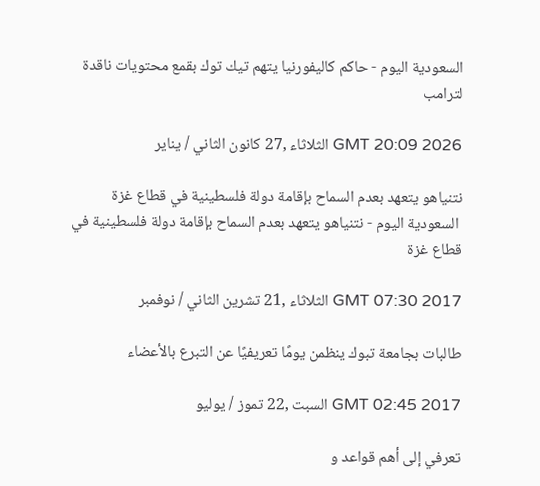السعودية اليوم - حاكم كاليفورنيا يتهم تيك توك بقمع محتويات ناقدة لترامب

GMT 20:09 2026 الثلاثاء ,27 كانون الثاني / يناير

نتنياهو يتعهد بعدم السماح بإقامة دولة فلسطينية في قطاع غزة
 السعودية اليوم - نتنياهو يتعهد بعدم السماح بإقامة دولة فلسطينية في قطاع غزة

GMT 07:30 2017 الثلاثاء ,21 تشرين الثاني / نوفمبر

طالبات بجامعة تبوك ينظمن يومًا تعريفيًا عن التبرع بالأعضاء

GMT 02:45 2017 السبت ,22 تموز / يوليو

تعرفي إلى أهم قواعد و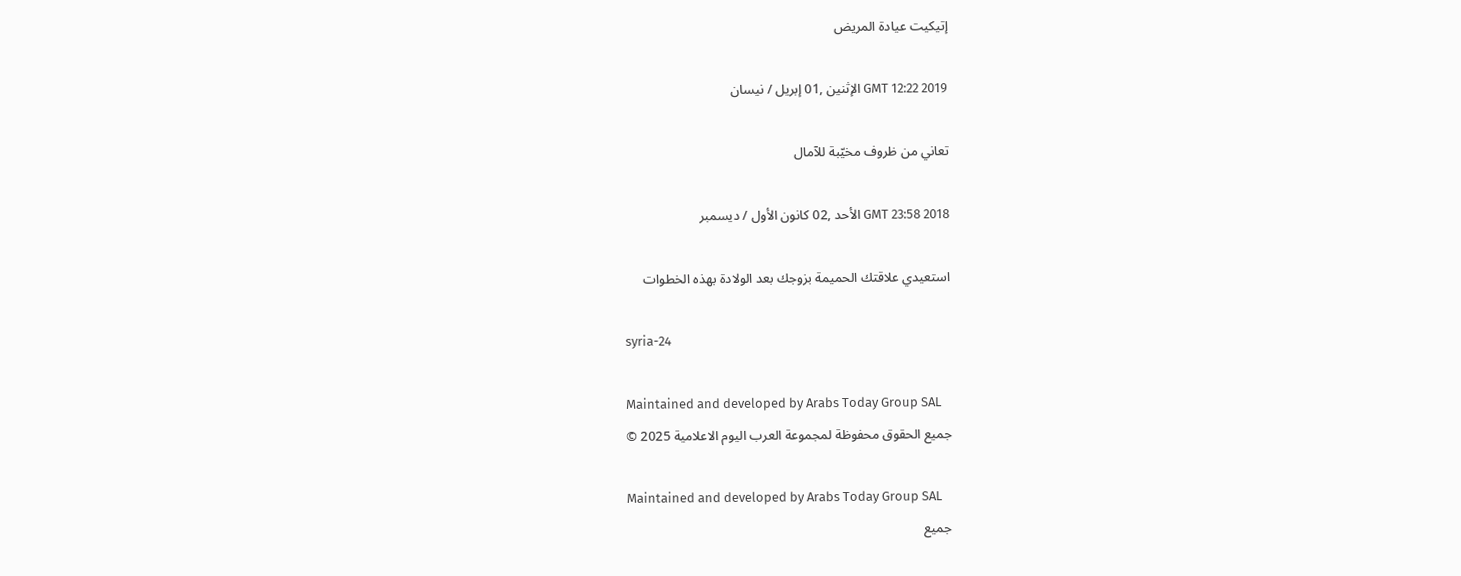إتيكيت عيادة المريض

GMT 12:22 2019 الإثنين ,01 إبريل / نيسان

تعاني من ظروف مخيّبة للآمال

GMT 23:58 2018 الأحد ,02 كانون الأول / ديسمبر

استعيدي علاقتك الحميمة بزوجك بعد الولادة بهذه الخطوات

syria-24

Maintained and developed by Arabs Today Group SAL
جميع الحقوق محفوظة لمجموعة العرب اليوم الاعلامية 2025 ©

Maintained and developed by Arabs Today Group SAL
جميع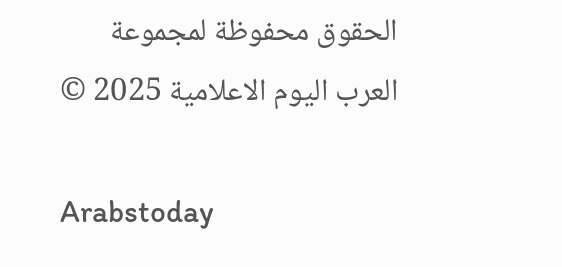الحقوق محفوظة لمجموعة العرب اليوم الاعلامية 2025 ©

Arabstoday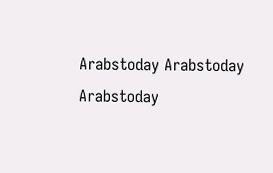Arabstoday Arabstoday Arabstoday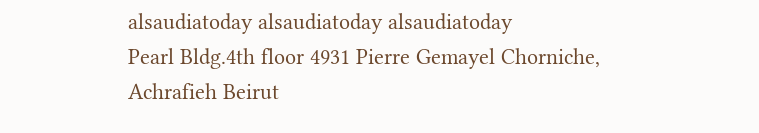alsaudiatoday alsaudiatoday alsaudiatoday
Pearl Bldg.4th floor 4931 Pierre Gemayel Chorniche, Achrafieh Beirut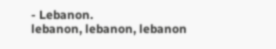- Lebanon.
lebanon, lebanon, lebanon